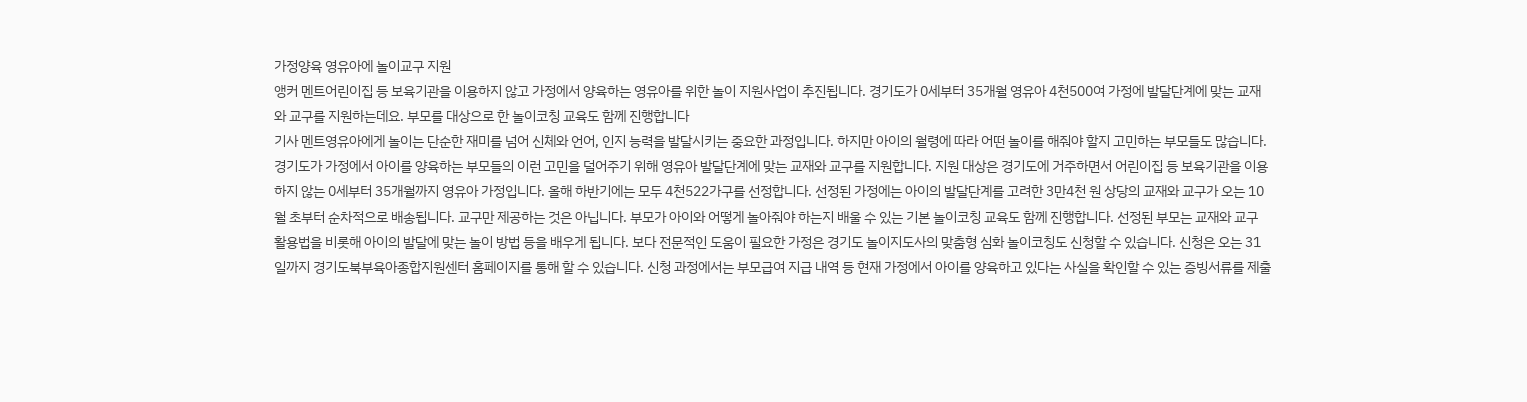가정양육 영유아에 놀이교구 지원
앵커 멘트어린이집 등 보육기관을 이용하지 않고 가정에서 양육하는 영유아를 위한 놀이 지원사업이 추진됩니다. 경기도가 0세부터 35개월 영유아 4천500여 가정에 발달단계에 맞는 교재와 교구를 지원하는데요. 부모를 대상으로 한 놀이코칭 교육도 함께 진행합니다
기사 멘트영유아에게 놀이는 단순한 재미를 넘어 신체와 언어, 인지 능력을 발달시키는 중요한 과정입니다. 하지만 아이의 월령에 따라 어떤 놀이를 해줘야 할지 고민하는 부모들도 많습니다. 경기도가 가정에서 아이를 양육하는 부모들의 이런 고민을 덜어주기 위해 영유아 발달단계에 맞는 교재와 교구를 지원합니다. 지원 대상은 경기도에 거주하면서 어린이집 등 보육기관을 이용하지 않는 0세부터 35개월까지 영유아 가정입니다. 올해 하반기에는 모두 4천522가구를 선정합니다. 선정된 가정에는 아이의 발달단계를 고려한 3만4천 원 상당의 교재와 교구가 오는 10월 초부터 순차적으로 배송됩니다. 교구만 제공하는 것은 아닙니다. 부모가 아이와 어떻게 놀아줘야 하는지 배울 수 있는 기본 놀이코칭 교육도 함께 진행합니다. 선정된 부모는 교재와 교구 활용법을 비롯해 아이의 발달에 맞는 놀이 방법 등을 배우게 됩니다. 보다 전문적인 도움이 필요한 가정은 경기도 놀이지도사의 맞춤형 심화 놀이코칭도 신청할 수 있습니다. 신청은 오는 31일까지 경기도북부육아종합지원센터 홈페이지를 통해 할 수 있습니다. 신청 과정에서는 부모급여 지급 내역 등 현재 가정에서 아이를 양육하고 있다는 사실을 확인할 수 있는 증빙서류를 제출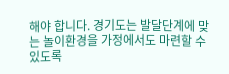해야 합니다. 경기도는 발달단계에 맞는 놀이환경을 가정에서도 마련할 수 있도록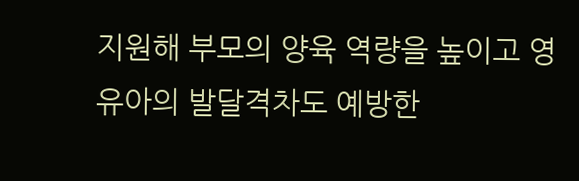지원해 부모의 양육 역량을 높이고 영유아의 발달격차도 예방한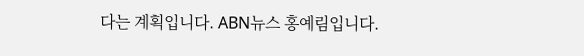다는 계획입니다. ABN뉴스 홍예림입니다.